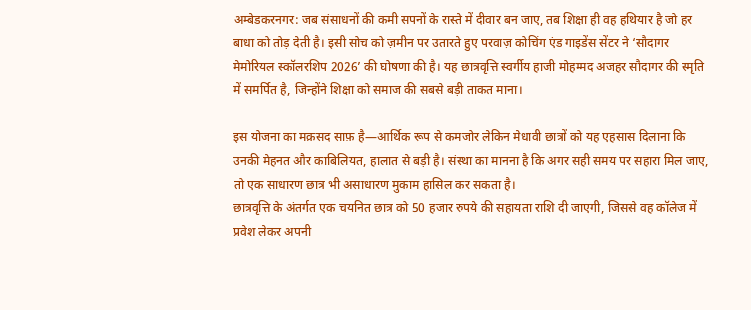अम्बेडकरनगर: जब संसाधनों की कमी सपनों के रास्ते में दीवार बन जाए, तब शिक्षा ही वह हथियार है जो हर बाधा को तोड़ देती है। इसी सोच को ज़मीन पर उतारते हुए परवाज़ कोचिंग एंड गाइडेंस सेंटर ने ‘सौदागर मेमोरियल स्कॉलरशिप 2026’ की घोषणा की है। यह छात्रवृत्ति स्वर्गीय हाजी मोहम्मद अजहर सौदागर की स्मृति में समर्पित है, जिन्होंने शिक्षा को समाज की सबसे बड़ी ताकत माना।

इस योजना का मक़सद साफ़ है—आर्थिक रूप से कमजोर लेकिन मेधावी छात्रों को यह एहसास दिलाना कि उनकी मेहनत और काबिलियत, हालात से बड़ी है। संस्था का मानना है कि अगर सही समय पर सहारा मिल जाए, तो एक साधारण छात्र भी असाधारण मुकाम हासिल कर सकता है।
छात्रवृत्ति के अंतर्गत एक चयनित छात्र को 50 हजार रुपये की सहायता राशि दी जाएगी, जिससे वह कॉलेज में प्रवेश लेकर अपनी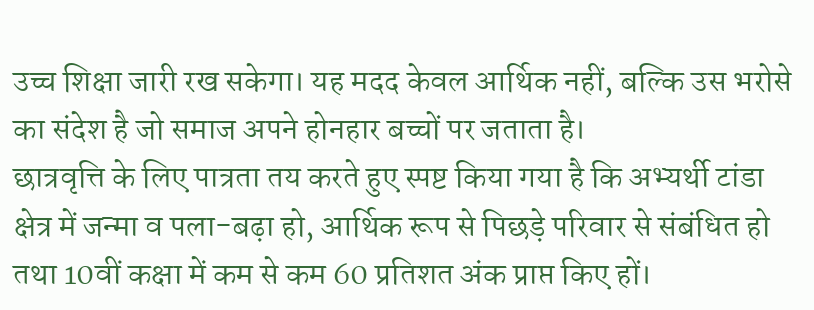उच्च शिक्षा जारी रख सकेगा। यह मदद केवल आर्थिक नहीं, बल्कि उस भरोसे का संदेश है जो समाज अपने होनहार बच्चों पर जताता है।
छात्रवृत्ति के लिए पात्रता तय करते हुए स्पष्ट किया गया है कि अभ्यर्थी टांडा क्षेत्र में जन्मा व पला-बढ़ा हो, आर्थिक रूप से पिछड़े परिवार से संबंधित हो तथा 10वीं कक्षा में कम से कम 60 प्रतिशत अंक प्राप्त किए हों।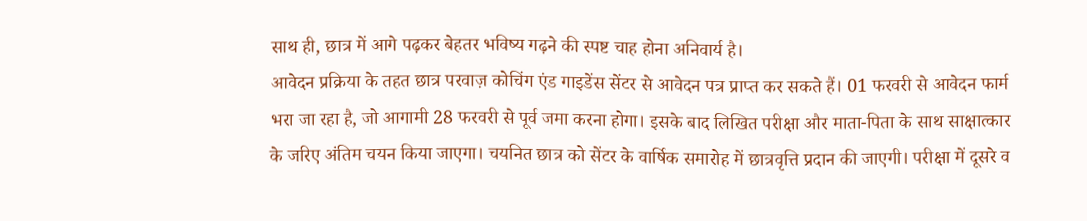साथ ही, छात्र में आगे पढ़कर बेहतर भविष्य गढ़ने की स्पष्ट चाह होना अनिवार्य है।
आवेदन प्रक्रिया के तहत छात्र परवाज़ कोचिंग एंड गाइडेंस सेंटर से आवेदन पत्र प्राप्त कर सकते हैं। 01 फरवरी से आवेदन फार्म भरा जा रहा है, जो आगामी 28 फरवरी से पूर्व जमा करना होगा। इसके बाद लिखित परीक्षा और माता-पिता के साथ साक्षात्कार के जरिए अंतिम चयन किया जाएगा। चयनित छात्र को सेंटर के वार्षिक समारोह में छात्रवृत्ति प्रदान की जाएगी। परीक्षा में दूसरे व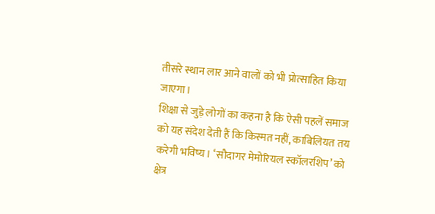तीसरे स्थान लार आने वालों को भी प्रोत्साहित किया जाएगा।
शिक्षा से जुड़े लोगों का कहना है कि ऐसी पहलें समाज को यह संदेश देती हैं कि किस्मत नहीं, काबिलियत तय करेगी भविष्य। ‘सौदागर मेमोरियल स्कॉलरशिप’ को क्षेत्र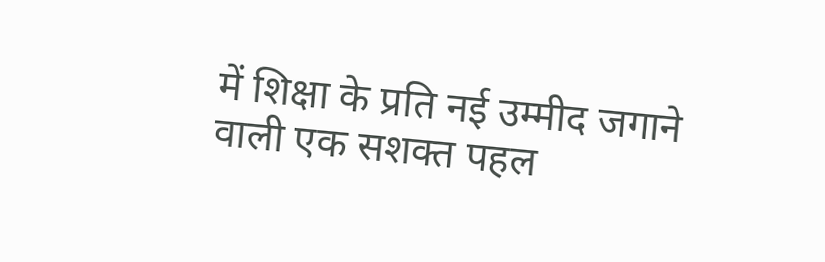में शिक्षा के प्रति नई उम्मीद जगाने वाली एक सशक्त पहल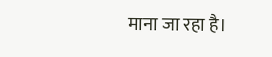माना जा रहा है।